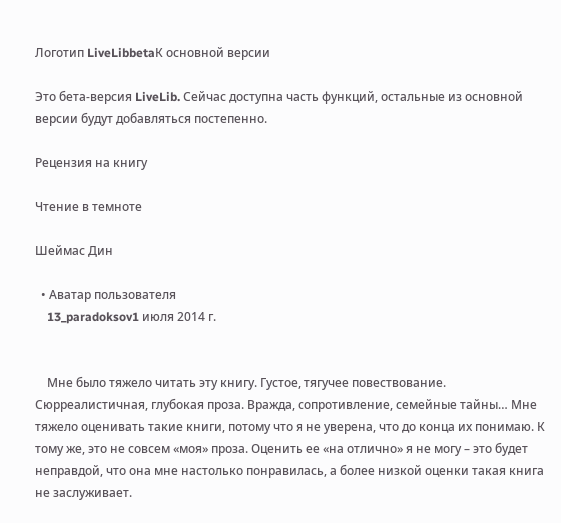Логотип LiveLibbetaК основной версии

Это бета-версия LiveLib. Сейчас доступна часть функций, остальные из основной версии будут добавляться постепенно.

Рецензия на книгу

Чтение в темноте

Шеймас Дин

  • Аватар пользователя
    13_paradoksov1 июля 2014 г.


    Мне было тяжело читать эту книгу. Густое, тягучее повествование. Сюрреалистичная, глубокая проза. Вражда, сопротивление, семейные тайны… Мне тяжело оценивать такие книги, потому что я не уверена, что до конца их понимаю. К тому же, это не совсем «моя» проза. Оценить ее «на отлично» я не могу – это будет неправдой, что она мне настолько понравилась, а более низкой оценки такая книга не заслуживает.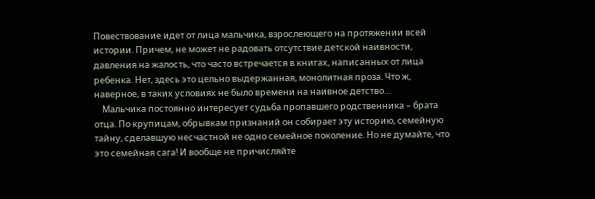Повествование идет от лица мальчика, взрослеющего на протяжении всей истории. Причем, не может не радовать отсутствие детской наивности, давления на жалость, что часто встречается в книгах, написанных от лица ребенка. Нет, здесь это цельно выдержанная, монолитная проза. Что ж, наверное, в таких условиях не было времени на наивное детство…
    Мальчика постоянно интересует судьба пропавшего родственника – брата отца. По крупицам, обрывкам признаний он собирает эту историю, семейную тайну, сделавшую несчастной не одно семейное поколение. Но не думайте, что это семейная сага! И вообще не причисляйте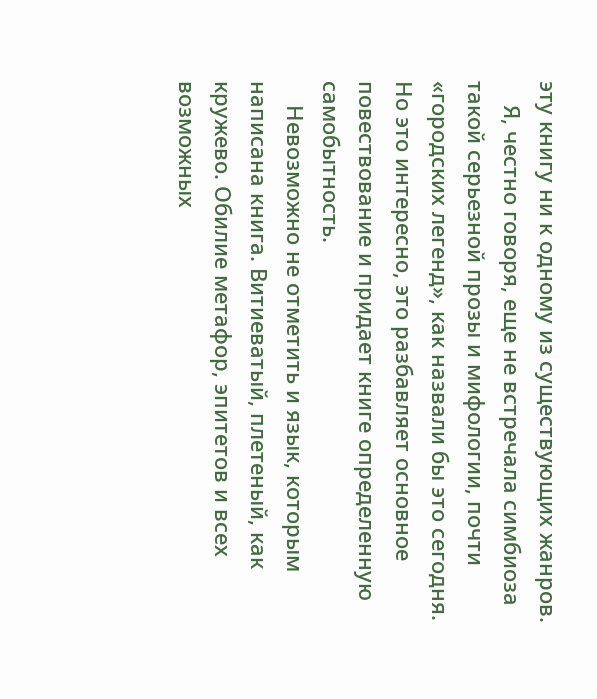эту книгу ни к одному из существующих жанров.
    Я, честно говоря, еще не встречала симбиоза такой серьезной прозы и мифологии, почти «городских легенд», как назвали бы это сегодня. Но это интересно, это разбавляет основное повествование и придает книге определенную самобытность.
    Невозможно не отметить и язык, которым написана книга. Витиеватый, плетеный, как кружево. Обилие метафор, эпитетов и всех возможных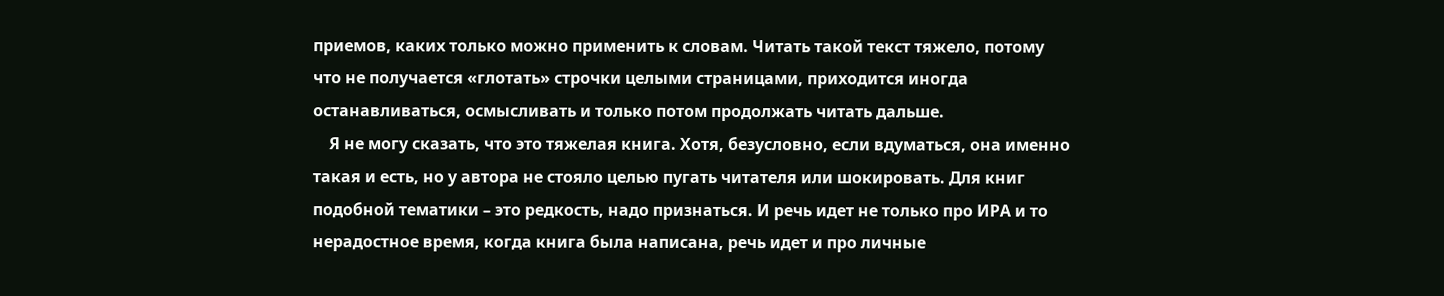приемов, каких только можно применить к словам. Читать такой текст тяжело, потому что не получается «глотать» строчки целыми страницами, приходится иногда останавливаться, осмысливать и только потом продолжать читать дальше.
    Я не могу сказать, что это тяжелая книга. Хотя, безусловно, если вдуматься, она именно такая и есть, но у автора не стояло целью пугать читателя или шокировать. Для книг подобной тематики – это редкость, надо признаться. И речь идет не только про ИРА и то нерадостное время, когда книга была написана, речь идет и про личные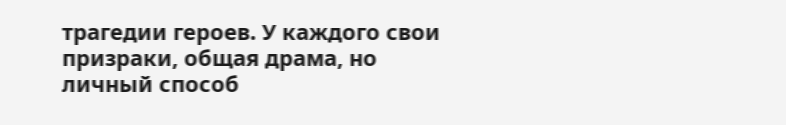трагедии героев. У каждого свои призраки, общая драма, но личный способ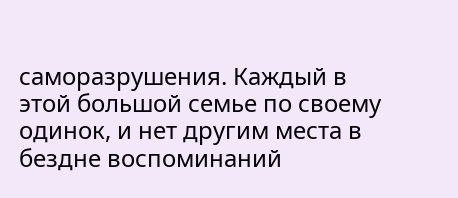саморазрушения. Каждый в этой большой семье по своему одинок, и нет другим места в бездне воспоминаний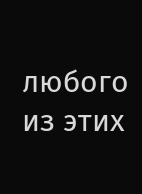любого из этих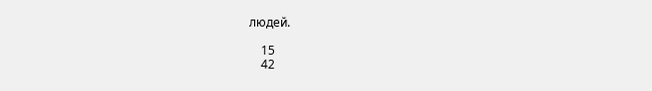людей.

    15
    42